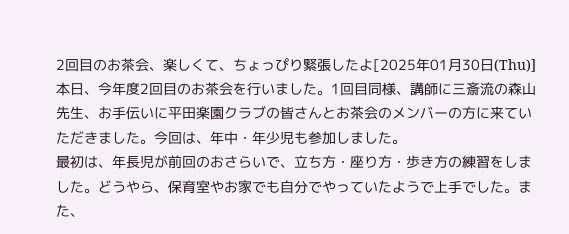2回目のお茶会、楽しくて、ちょっぴり緊張したよ[2025年01月30日(Thu)]
本日、今年度2回目のお茶会を行いました。1回目同様、講師に三斎流の森山先生、お手伝いに平田楽園クラブの皆さんとお茶会のメンバーの方に来ていただきました。今回は、年中・年少児も参加しました。
最初は、年長児が前回のおさらいで、立ち方・座り方・歩き方の練習をしました。どうやら、保育室やお家でも自分でやっていたようで上手でした。また、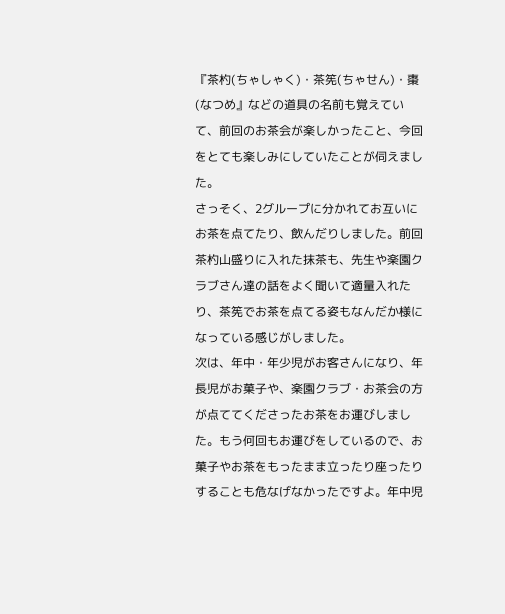『茶杓(ちゃしゃく)・茶筅(ちゃせん)・棗(なつめ』などの道具の名前も覚えていて、前回のお茶会が楽しかったこと、今回をとても楽しみにしていたことが伺えました。
さっそく、2グループに分かれてお互いにお茶を点てたり、飲んだりしました。前回茶杓山盛りに入れた抹茶も、先生や楽園クラブさん達の話をよく聞いて適量入れたり、茶筅でお茶を点てる姿もなんだか様になっている感じがしました。
次は、年中・年少児がお客さんになり、年長児がお菓子や、楽園クラブ・お茶会の方が点ててくださったお茶をお運びしました。もう何回もお運びをしているので、お菓子やお茶をもったまま立ったり座ったりすることも危なげなかったですよ。年中児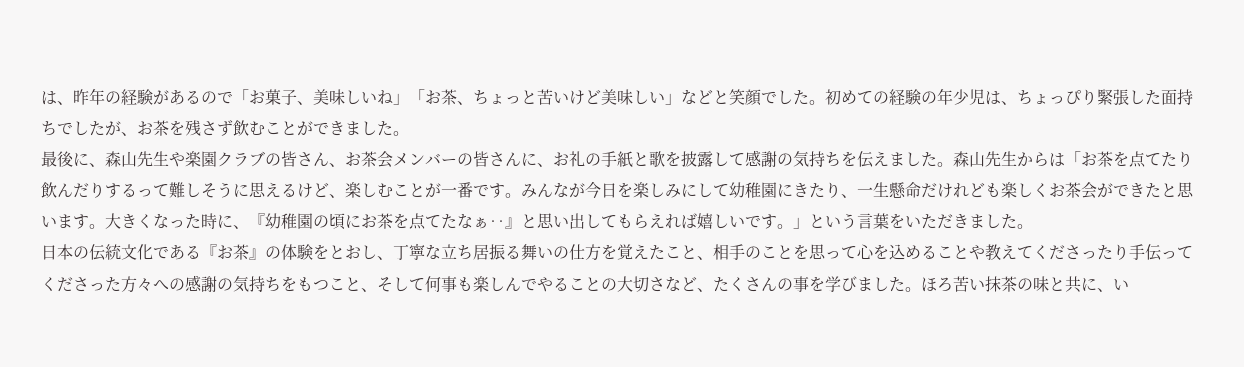は、昨年の経験があるので「お菓子、美味しいね」「お茶、ちょっと苦いけど美味しい」などと笑顔でした。初めての経験の年少児は、ちょっぴり緊張した面持ちでしたが、お茶を残さず飲むことができました。
最後に、森山先生や楽園クラブの皆さん、お茶会メンバーの皆さんに、お礼の手紙と歌を披露して感謝の気持ちを伝えました。森山先生からは「お茶を点てたり飲んだりするって難しそうに思えるけど、楽しむことが一番です。みんなが今日を楽しみにして幼稚園にきたり、一生懸命だけれども楽しくお茶会ができたと思います。大きくなった時に、『幼稚園の頃にお茶を点てたなぁ‥』と思い出してもらえれば嬉しいです。」という言葉をいただきました。
日本の伝統文化である『お茶』の体験をとおし、丁寧な立ち居振る舞いの仕方を覚えたこと、相手のことを思って心を込めることや教えてくださったり手伝ってくださった方々への感謝の気持ちをもつこと、そして何事も楽しんでやることの大切さなど、たくさんの事を学びました。ほろ苦い抹茶の味と共に、い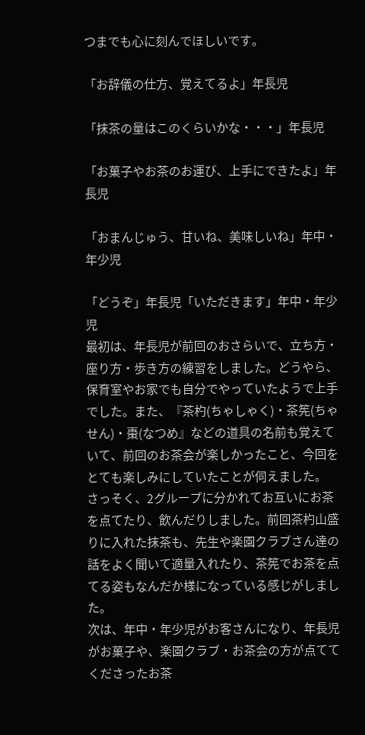つまでも心に刻んでほしいです。

「お辞儀の仕方、覚えてるよ」年長児

「抹茶の量はこのくらいかな・・・」年長児

「お菓子やお茶のお運び、上手にできたよ」年長児

「おまんじゅう、甘いね、美味しいね」年中・年少児

「どうぞ」年長児「いただきます」年中・年少児
最初は、年長児が前回のおさらいで、立ち方・座り方・歩き方の練習をしました。どうやら、保育室やお家でも自分でやっていたようで上手でした。また、『茶杓(ちゃしゃく)・茶筅(ちゃせん)・棗(なつめ』などの道具の名前も覚えていて、前回のお茶会が楽しかったこと、今回をとても楽しみにしていたことが伺えました。
さっそく、2グループに分かれてお互いにお茶を点てたり、飲んだりしました。前回茶杓山盛りに入れた抹茶も、先生や楽園クラブさん達の話をよく聞いて適量入れたり、茶筅でお茶を点てる姿もなんだか様になっている感じがしました。
次は、年中・年少児がお客さんになり、年長児がお菓子や、楽園クラブ・お茶会の方が点ててくださったお茶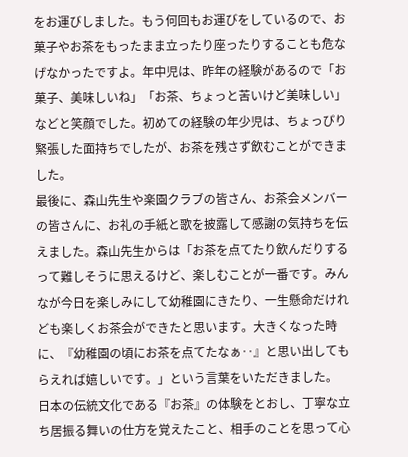をお運びしました。もう何回もお運びをしているので、お菓子やお茶をもったまま立ったり座ったりすることも危なげなかったですよ。年中児は、昨年の経験があるので「お菓子、美味しいね」「お茶、ちょっと苦いけど美味しい」などと笑顔でした。初めての経験の年少児は、ちょっぴり緊張した面持ちでしたが、お茶を残さず飲むことができました。
最後に、森山先生や楽園クラブの皆さん、お茶会メンバーの皆さんに、お礼の手紙と歌を披露して感謝の気持ちを伝えました。森山先生からは「お茶を点てたり飲んだりするって難しそうに思えるけど、楽しむことが一番です。みんなが今日を楽しみにして幼稚園にきたり、一生懸命だけれども楽しくお茶会ができたと思います。大きくなった時に、『幼稚園の頃にお茶を点てたなぁ‥』と思い出してもらえれば嬉しいです。」という言葉をいただきました。
日本の伝統文化である『お茶』の体験をとおし、丁寧な立ち居振る舞いの仕方を覚えたこと、相手のことを思って心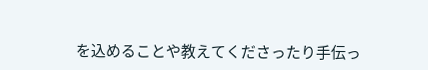を込めることや教えてくださったり手伝っ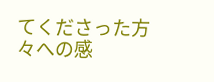てくださった方々への感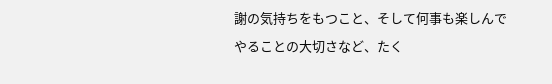謝の気持ちをもつこと、そして何事も楽しんでやることの大切さなど、たく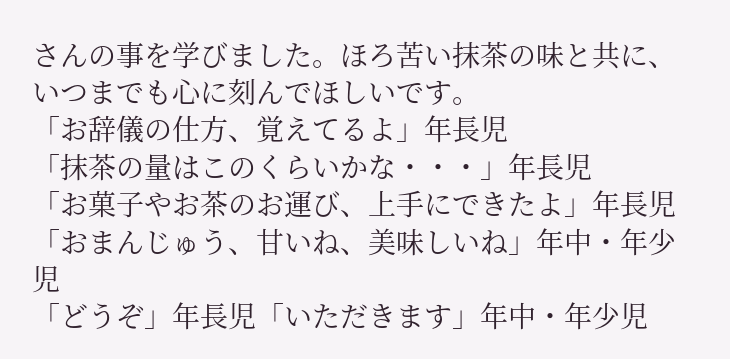さんの事を学びました。ほろ苦い抹茶の味と共に、いつまでも心に刻んでほしいです。
「お辞儀の仕方、覚えてるよ」年長児
「抹茶の量はこのくらいかな・・・」年長児
「お菓子やお茶のお運び、上手にできたよ」年長児
「おまんじゅう、甘いね、美味しいね」年中・年少児
「どうぞ」年長児「いただきます」年中・年少児